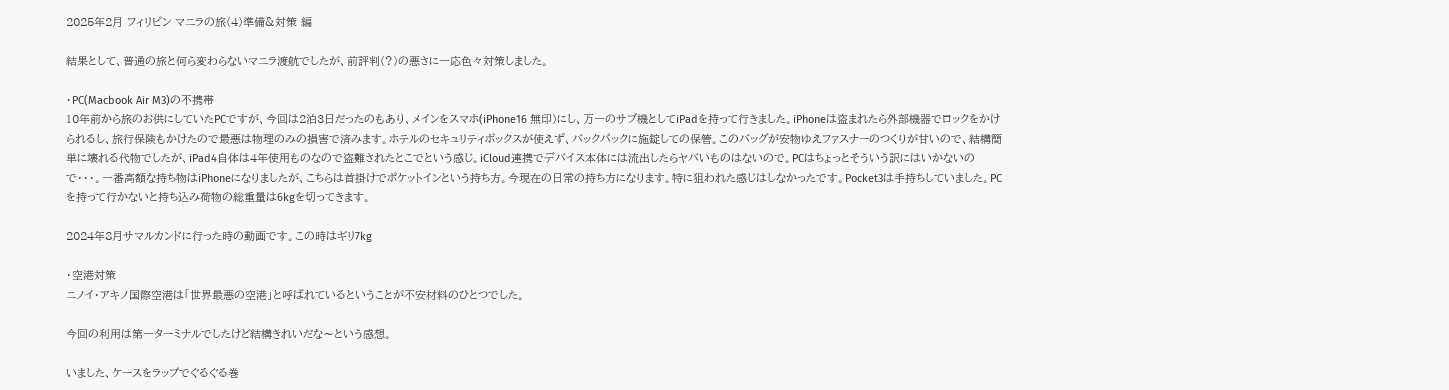2025年2月 フィリピン マニラの旅(4)準備&対策 編

結果として、普通の旅と何ら変わらないマニラ渡航でしたが、前評判(?)の悪さに一応色々対策しました。

・PC(Macbook Air M3)の不携帯
10年前から旅のお供にしていたPCですが、今回は2泊3日だったのもあり、メインをスマホ(iPhone16 無印)にし、万一のサブ機としてiPadを持って行きました。iPhoneは盗まれたら外部機器でロックをかけられるし、旅行保険もかけたので最悪は物理のみの損害で済みます。ホテルのセキュリティボックスが使えず、バックパックに施錠しての保管。このバッグが安物ゆえファスナーのつくりが甘いので、結構簡単に壊れる代物でしたが、iPad4自体は4年使用ものなので盗難されたとこでという感じ。iCloud連携でデバイス本体には流出したらヤバいものはないので。PCはちょっとそういう訳にはいかないので・・・。一番高額な持ち物はiPhoneになりましたが、こちらは首掛けでポケットインという持ち方。今現在の日常の持ち方になります。特に狙われた感じはしなかったです。Pocket3は手持ちしていました。PCを持って行かないと持ち込み荷物の総重量は6kgを切ってきます。

2024年8月サマルカンドに行った時の動画です。この時はギリ7kg

・空港対策
ニノイ・アキノ国際空港は「世界最悪の空港」と呼ばれているということが不安材料のひとつでした。

今回の利用は第一ターミナルでしたけど結構きれいだな〜という感想。

いました、ケースをラップでぐるぐる巻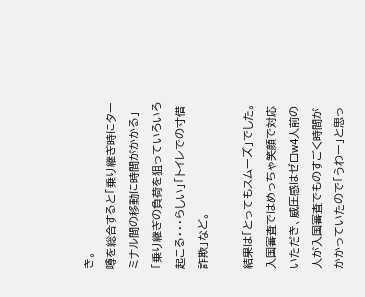き。
噂を総合すると「乗り継ぎ時にターミナル間の移動に時間がかかる」「乗り継ぎの負荷を狙っていろいろ起こる・・・らしい」「トイレでの寸借詐欺」など。

結果は「とってもスムーズ」でした。入国審査ではめっちゃ笑顔で対応いただき、威圧感はゼロw4人前の人が入国審査でものすごく時間がかかっていたので「うわー」と思っ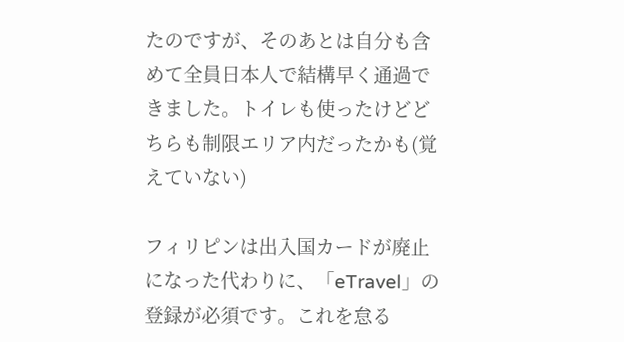たのですが、そのあとは自分も含めて全員日本人で結構早く通過できました。トイレも使ったけどどちらも制限エリア内だったかも(覚えていない)

フィリピンは出入国カードが廃止になった代わりに、「eTravel」の登録が必須です。これを怠る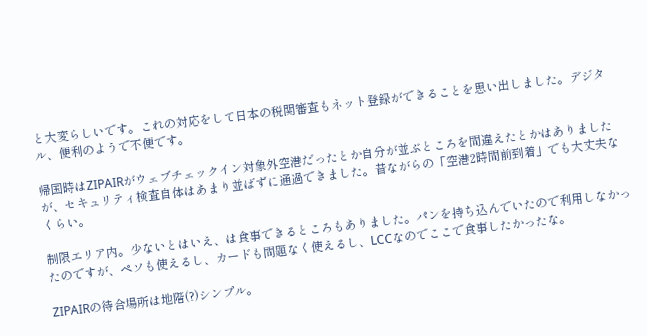と大変らしいです。これの対応をして日本の税関審査もネット登録ができることを思い出しました。デジタル、便利のようで不便です。

帰国時はZIPAIRがウェブチェックイン対象外空港だったとか自分が並ぶところを間違えたとかはありましたが、セキュリティ検査自体はあまり並ばずに通過できました。昔ながらの「空港2時間前到着」でも大丈夫なくらい。

制限エリア内。少ないとはいえ、は食事できるところもありました。パンを持ち込んでいたので利用しなかったのですが、ペソも使えるし、カードも問題なく使えるし、LCCなのでここで食事したかったな。

ZIPAIRの待合場所は地階(?)シンプル。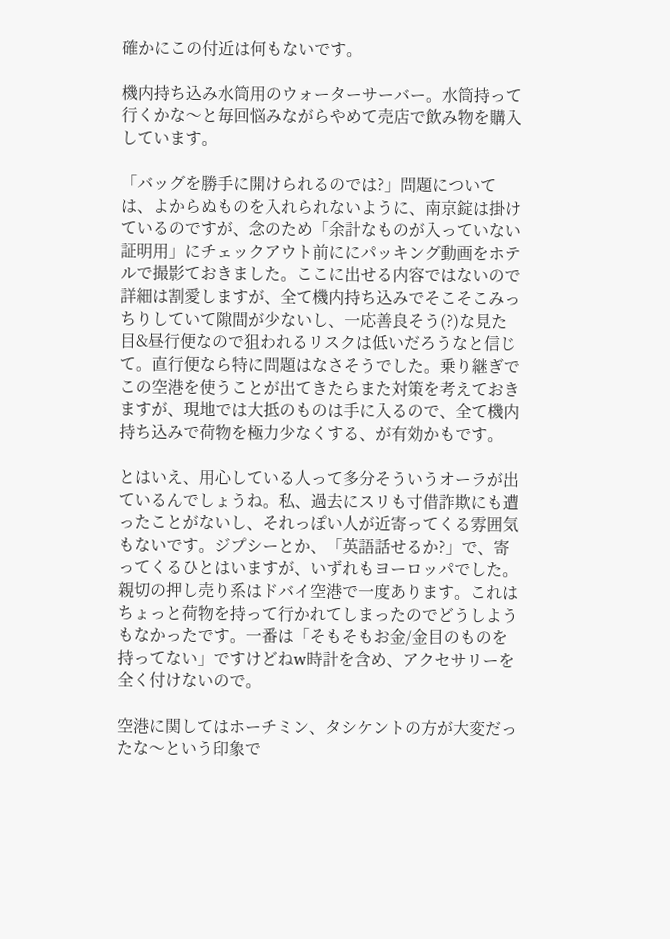確かにこの付近は何もないです。

機内持ち込み水筒用のウォーターサーバー。水筒持って行くかな〜と毎回悩みながらやめて売店で飲み物を購入しています。

「バッグを勝手に開けられるのでは?」問題については、よからぬものを入れられないように、南京錠は掛けているのですが、念のため「余計なものが入っていない証明用」にチェックアウト前ににパッキング動画をホテルで撮影ておきました。ここに出せる内容ではないので詳細は割愛しますが、全て機内持ち込みでそこそこみっちりしていて隙間が少ないし、一応善良そう(?)な見た目&昼行便なので狙われるリスクは低いだろうなと信じて。直行便なら特に問題はなさそうでした。乗り継ぎでこの空港を使うことが出てきたらまた対策を考えておきますが、現地では大抵のものは手に入るので、全て機内持ち込みで荷物を極力少なくする、が有効かもです。

とはいえ、用心している人って多分そういうオーラが出ているんでしょうね。私、過去にスリも寸借詐欺にも遭ったことがないし、それっぽい人が近寄ってくる雰囲気もないです。ジプシーとか、「英語話せるか?」で、寄ってくるひとはいますが、いずれもヨーロッパでした。親切の押し売り系はドバイ空港で一度あります。これはちょっと荷物を持って行かれてしまったのでどうしようもなかったです。一番は「そもそもお金/金目のものを持ってない」ですけどねw時計を含め、アクセサリーを全く付けないので。

空港に関してはホーチミン、タシケントの方が大変だったな〜という印象で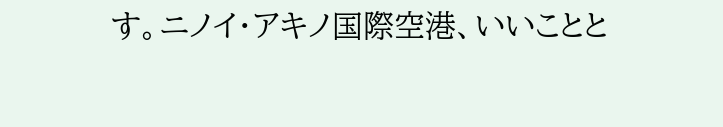す。ニノイ・アキノ国際空港、いいことと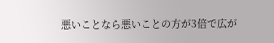悪いことなら悪いことの方が3倍で広が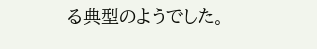る典型のようでした。